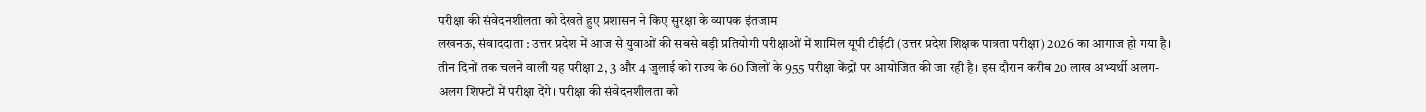परीक्षा की संवेदनशीलता को देखते हुए प्रशासन ने किए सुरक्षा के व्यापक इंतजाम
लखनऊ, संवाददाता : उत्तर प्रदेश में आज से युवाओं की सबसे बड़ी प्रतियोगी परीक्षाओं में शामिल यूपी टीईटी (उत्तर प्रदेश शिक्षक पात्रता परीक्षा) 2026 का आगाज हो गया है। तीन दिनों तक चलने वाली यह परीक्षा 2, 3 और 4 जुलाई को राज्य के 60 जिलों के 955 परीक्षा केंद्रों पर आयोजित की जा रही है। इस दौरान करीब 20 लाख अभ्यर्थी अलग-अलग शिफ्टों में परीक्षा देंगे। परीक्षा की संवेदनशीलता को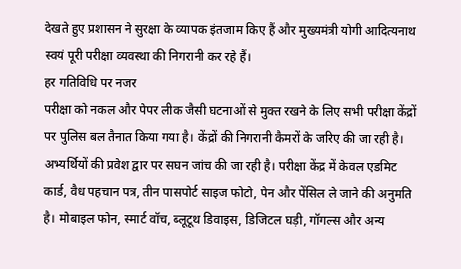देखते हुए प्रशासन ने सुरक्षा के व्यापक इंतजाम किए हैं और मुख्यमंत्री योगी आदित्यनाथ स्वयं पूरी परीक्षा व्यवस्था की निगरानी कर रहे हैं।
हर गतिविधि पर नजर
परीक्षा को नकल और पेपर लीक जैसी घटनाओं से मुक्त रखने के लिए सभी परीक्षा केंद्रों पर पुलिस बल तैनात किया गया है। केंद्रों की निगरानी कैमरों के जरिए की जा रही है। अभ्यर्थियों की प्रवेश द्वार पर सघन जांच की जा रही है। परीक्षा केंद्र में केवल एडमिट कार्ड, वैध पहचान पत्र, तीन पासपोर्ट साइज फोटो, पेन और पेंसिल ले जाने की अनुमति है। मोबाइल फोन, स्मार्ट वॉच, ब्लूटूथ डिवाइस, डिजिटल घड़ी, गॉगल्स और अन्य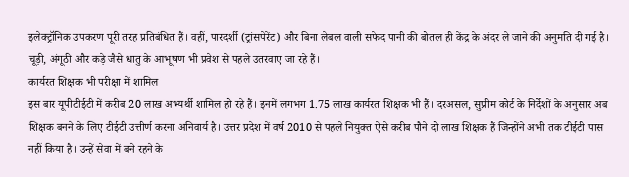इलेक्ट्रॉनिक उपकरण पूरी तरह प्रतिबंधित हैं। वहीं, पारदर्शी (ट्रांसपेरेंट) और बिना लेबल वाली सफेद पानी की बोतल ही केंद्र के अंदर ले जाने की अनुमति दी गई है। चूड़ी, अंगूठी और कड़े जैसे धातु के आभूषण भी प्रवेश से पहले उतरवाए जा रहे हैं।
कार्यरत शिक्षक भी परीक्षा में शामिल
इस बार यूपीटीईटी में करीब 20 लाख अभ्यर्थी शामिल हो रहे हैं। इनमें लगभग 1.75 लाख कार्यरत शिक्षक भी हैं। दरअसल, सुप्रीम कोर्ट के निर्देशों के अनुसार अब शिक्षक बनने के लिए टीईटी उत्तीर्ण करना अनिवार्य है। उत्तर प्रदेश में वर्ष 2010 से पहले नियुक्त ऐसे करीब पौने दो लाख शिक्षक हैं जिन्होंने अभी तक टीईटी पास नहीं किया है। उन्हें सेवा में बने रहने के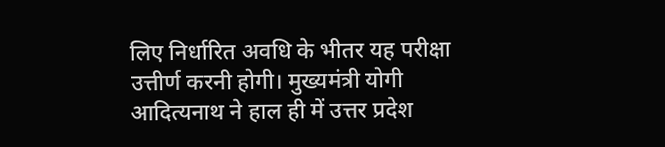लिए निर्धारित अवधि के भीतर यह परीक्षा उत्तीर्ण करनी होगी। मुख्यमंत्री योगी आदित्यनाथ ने हाल ही में उत्तर प्रदेश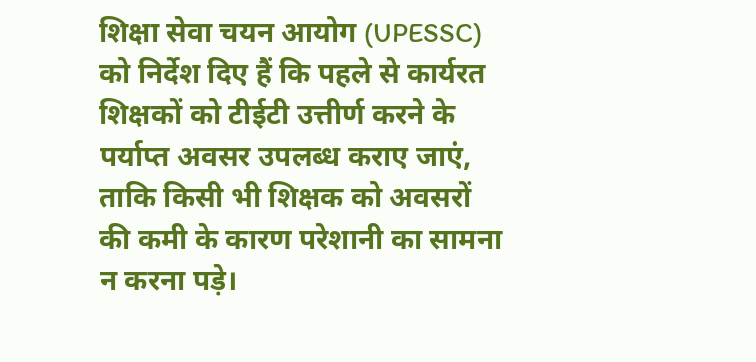शिक्षा सेवा चयन आयोग (UPESSC) को निर्देश दिए हैं कि पहले से कार्यरत शिक्षकों को टीईटी उत्तीर्ण करने के पर्याप्त अवसर उपलब्ध कराए जाएं, ताकि किसी भी शिक्षक को अवसरों की कमी के कारण परेशानी का सामना न करना पड़े।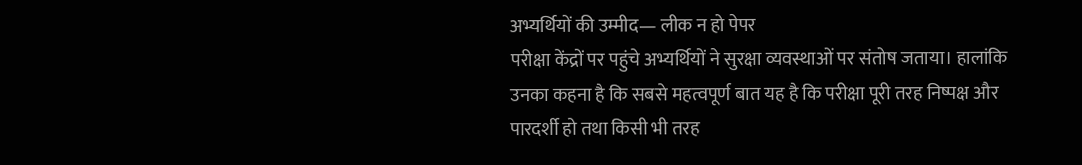अभ्यर्थियों की उम्मीद— लीक न हो पेपर
परीक्षा केंद्रों पर पहुंचे अभ्यर्थियों ने सुरक्षा व्यवस्थाओं पर संतोष जताया। हालांकि उनका कहना है कि सबसे महत्वपूर्ण बात यह है कि परीक्षा पूरी तरह निष्पक्ष और पारदर्शी हो तथा किसी भी तरह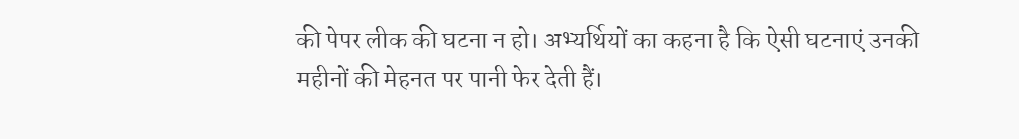की पेपर लीक की घटना न हो। अभ्यर्थियों का कहना है कि ऐसी घटनाएं उनकी महीनों की मेहनत पर पानी फेर देती हैं।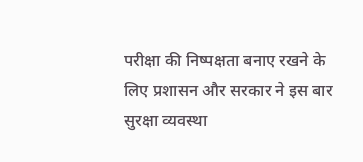परीक्षा की निष्पक्षता बनाए रखने के लिए प्रशासन और सरकार ने इस बार सुरक्षा व्यवस्था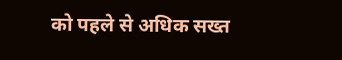को पहले से अधिक सख्त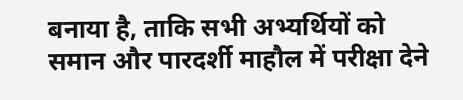बनाया है, ताकि सभी अभ्यर्थियों को समान और पारदर्शी माहौल में परीक्षा देने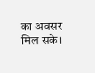का अवसर मिल सके।